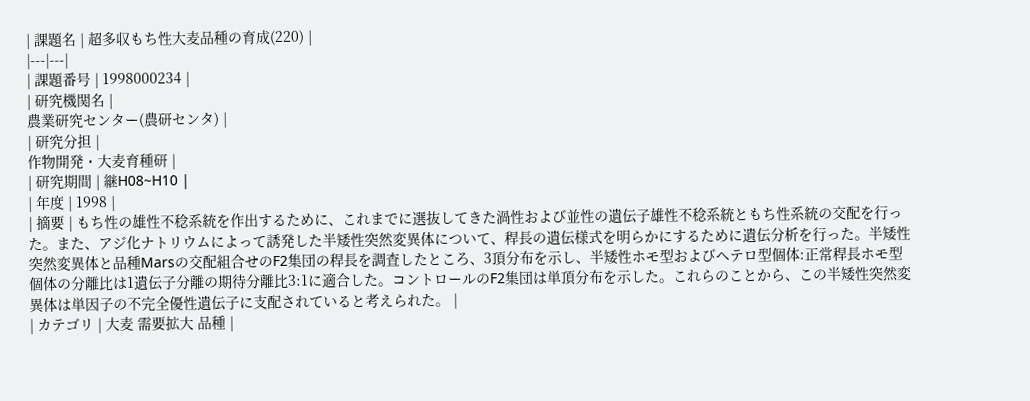| 課題名 | 超多収もち性大麦品種の育成(220) |
|---|---|
| 課題番号 | 1998000234 |
| 研究機関名 |
農業研究センター(農研センタ) |
| 研究分担 |
作物開発・大麦育種研 |
| 研究期間 | 継H08~H10 |
| 年度 | 1998 |
| 摘要 | もち性の雄性不稔系統を作出するために、これまでに選抜してきた渦性および並性の遺伝子雄性不稔系統ともち性系統の交配を行った。また、アジ化ナトリウムによって誘発した半矮性突然変異体について、稈長の遺伝様式を明らかにするために遺伝分析を行った。半矮性突然変異体と品種Marsの交配組合せのF2集団の稈長を調査したところ、3頂分布を示し、半矮性ホモ型およびヘテロ型個体:正常稈長ホモ型個体の分離比は1遺伝子分離の期待分離比3:1に適合した。コントロールのF2集団は単頂分布を示した。これらのことから、この半矮性突然変異体は単因子の不完全優性遺伝子に支配されていると考えられた。 |
| カテゴリ | 大麦 需要拡大 品種 |